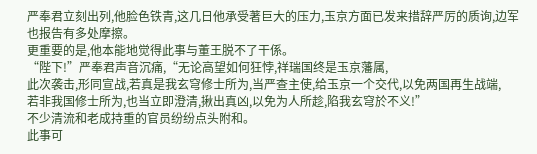严奉君立刻出列,他脸色铁青,这几日他承受著巨大的压力,玉京方面已发来措辞严厉的质询,边军也报告有多处摩擦。
更重要的是,他本能地觉得此事与董王脱不了干係。
“陛下!”严奉君声音沉痛,“无论高望如何狂悖,祥瑞国终是玉京藩属,
此次袭击,形同宣战,若真是我玄穹修士所为,当严查主使,给玉京一个交代,以免两国再生战端,
若非我国修士所为,也当立即澄清,揪出真凶,以免为人所趁,陷我玄穹於不义!”
不少清流和老成持重的官员纷纷点头附和。
此事可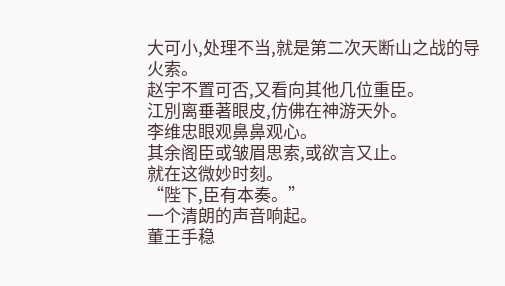大可小,处理不当,就是第二次天断山之战的导火索。
赵宇不置可否,又看向其他几位重臣。
江別离垂著眼皮,仿佛在神游天外。
李维忠眼观鼻鼻观心。
其余阁臣或皱眉思索,或欲言又止。
就在这微妙时刻。
“陛下,臣有本奏。”
一个清朗的声音响起。
董王手稳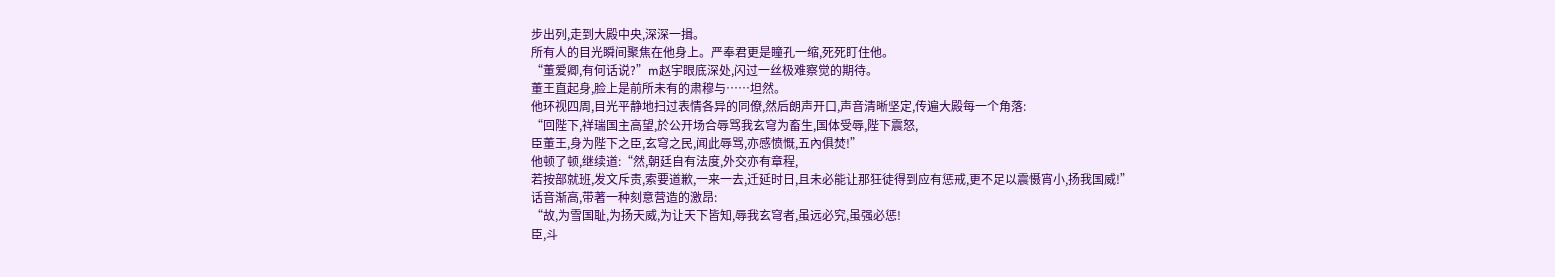步出列,走到大殿中央,深深一揖。
所有人的目光瞬间聚焦在他身上。严奉君更是瞳孔一缩,死死盯住他。
“董爱卿,有何话说?”m赵宇眼底深处,闪过一丝极难察觉的期待。
董王直起身,脸上是前所未有的肃穆与……坦然。
他环视四周,目光平静地扫过表情各异的同僚,然后朗声开口,声音清晰坚定,传遍大殿每一个角落:
“回陛下,祥瑞国主高望,於公开场合辱骂我玄穹为畜生,国体受辱,陛下震怒,
臣董王,身为陛下之臣,玄穹之民,闻此辱骂,亦感愤慨,五內俱焚!”
他顿了顿,继续道:“然,朝廷自有法度,外交亦有章程,
若按部就班,发文斥责,索要道歉,一来一去,迁延时日,且未必能让那狂徒得到应有惩戒,更不足以震慑宵小,扬我国威!”
话音渐高,带著一种刻意营造的激昂:
“故,为雪国耻,为扬天威,为让天下皆知,辱我玄穹者,虽远必究,虽强必惩!
臣,斗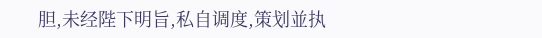胆,未经陛下明旨,私自调度,策划並执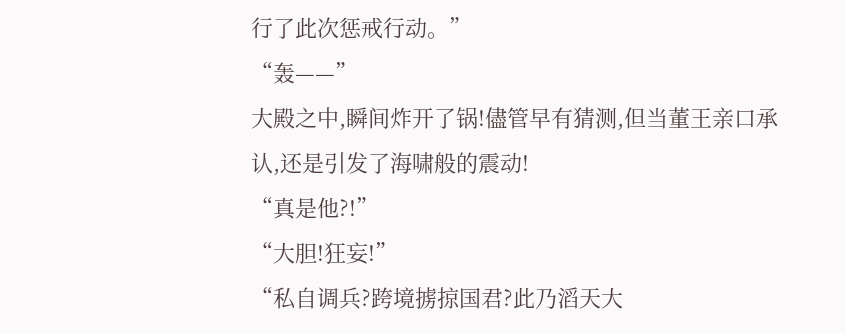行了此次惩戒行动。”
“轰——”
大殿之中,瞬间炸开了锅!儘管早有猜测,但当董王亲口承认,还是引发了海啸般的震动!
“真是他?!”
“大胆!狂妄!”
“私自调兵?跨境掳掠国君?此乃滔天大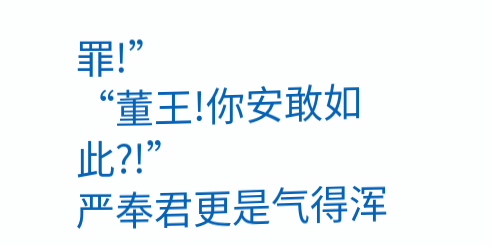罪!”
“董王!你安敢如此?!”
严奉君更是气得浑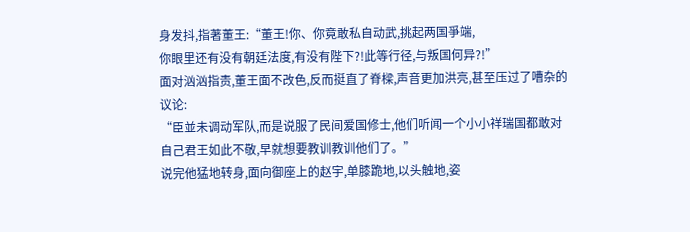身发抖,指著董王:“董王!你、你竟敢私自动武,挑起两国爭端,
你眼里还有没有朝廷法度,有没有陛下?!此等行径,与叛国何异?!”
面对汹汹指责,董王面不改色,反而挺直了脊樑,声音更加洪亮,甚至压过了嘈杂的议论:
“臣並未调动军队,而是说服了民间爱国修士,他们听闻一个小小祥瑞国都敢对自己君王如此不敬,早就想要教训教训他们了。”
说完他猛地转身,面向御座上的赵宇,单膝跪地,以头触地,姿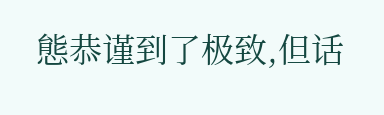態恭谨到了极致,但话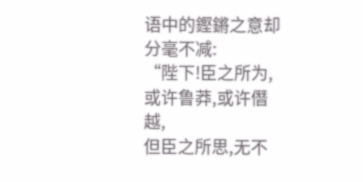语中的鏗鏘之意却分毫不减:
“陛下!臣之所为,或许鲁莽,或许僭越,
但臣之所思,无不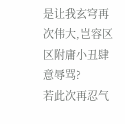是让我玄穹再次伟大,岂容区区附庸小丑肆意辱骂?
若此次再忍气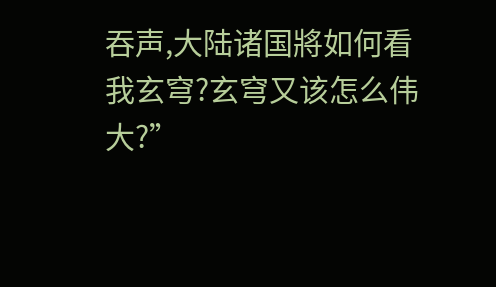吞声,大陆诸国將如何看我玄穹?玄穹又该怎么伟大?”